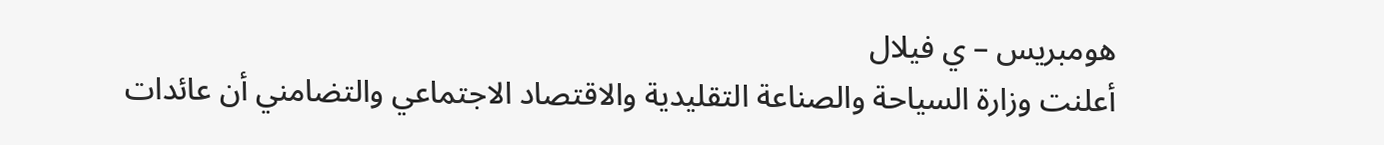هومبريس – ي فيلال
أعلنت وزارة السياحة والصناعة التقليدية والاقتصاد الاجتماعي والتضامني أن عائدات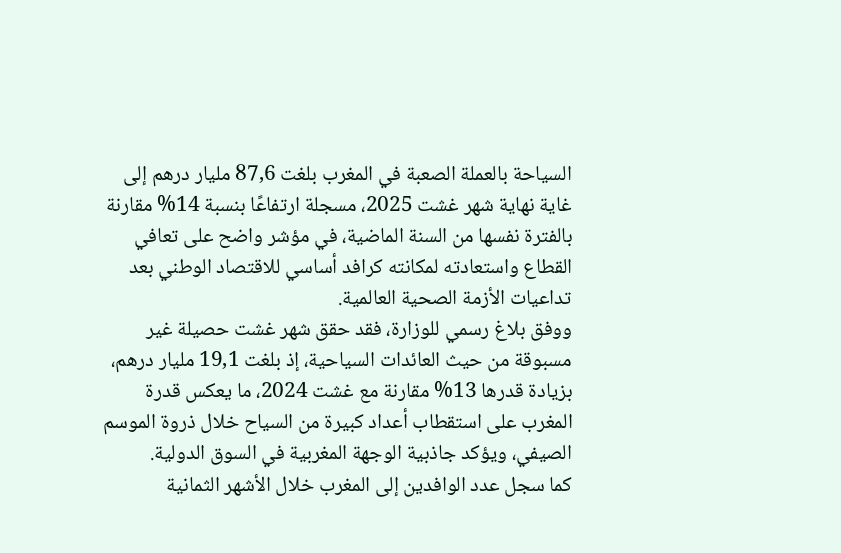السياحة بالعملة الصعبة في المغرب بلغت 87,6 مليار درهم إلى غاية نهاية شهر غشت 2025، مسجلة ارتفاعًا بنسبة 14% مقارنة بالفترة نفسها من السنة الماضية، في مؤشر واضح على تعافي القطاع واستعادته لمكانته كرافد أساسي للاقتصاد الوطني بعد تداعيات الأزمة الصحية العالمية.
ووفق بلاغ رسمي للوزارة، فقد حقق شهر غشت حصيلة غير مسبوقة من حيث العائدات السياحية، إذ بلغت 19,1 مليار درهم، بزيادة قدرها 13% مقارنة مع غشت 2024، ما يعكس قدرة المغرب على استقطاب أعداد كبيرة من السياح خلال ذروة الموسم الصيفي، ويؤكد جاذبية الوجهة المغربية في السوق الدولية.
كما سجل عدد الوافدين إلى المغرب خلال الأشهر الثمانية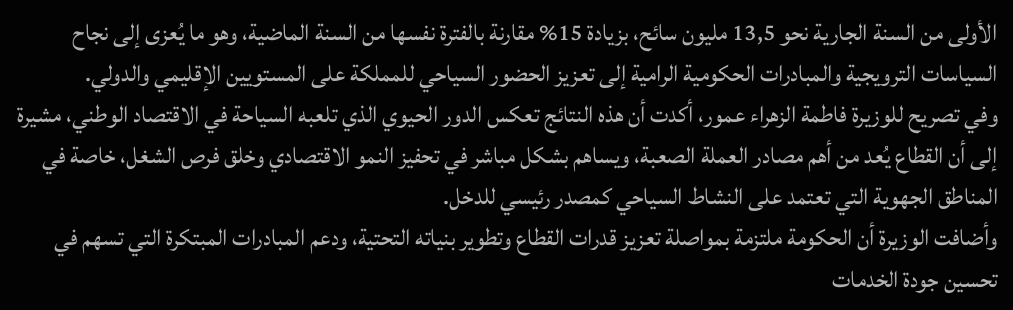الأولى من السنة الجارية نحو 13,5 مليون سائح، بزيادة 15% مقارنة بالفترة نفسها من السنة الماضية، وهو ما يُعزى إلى نجاح السياسات الترويجية والمبادرات الحكومية الرامية إلى تعزيز الحضور السياحي للمملكة على المستويين الإقليمي والدولي.
وفي تصريح للوزيرة فاطمة الزهراء عمور، أكدت أن هذه النتائج تعكس الدور الحيوي الذي تلعبه السياحة في الاقتصاد الوطني، مشيرة إلى أن القطاع يُعد من أهم مصادر العملة الصعبة، ويساهم بشكل مباشر في تحفيز النمو الاقتصادي وخلق فرص الشغل، خاصة في المناطق الجهوية التي تعتمد على النشاط السياحي كمصدر رئيسي للدخل.
وأضافت الوزيرة أن الحكومة ملتزمة بمواصلة تعزيز قدرات القطاع وتطوير بنياته التحتية، ودعم المبادرات المبتكرة التي تسهم في تحسين جودة الخدمات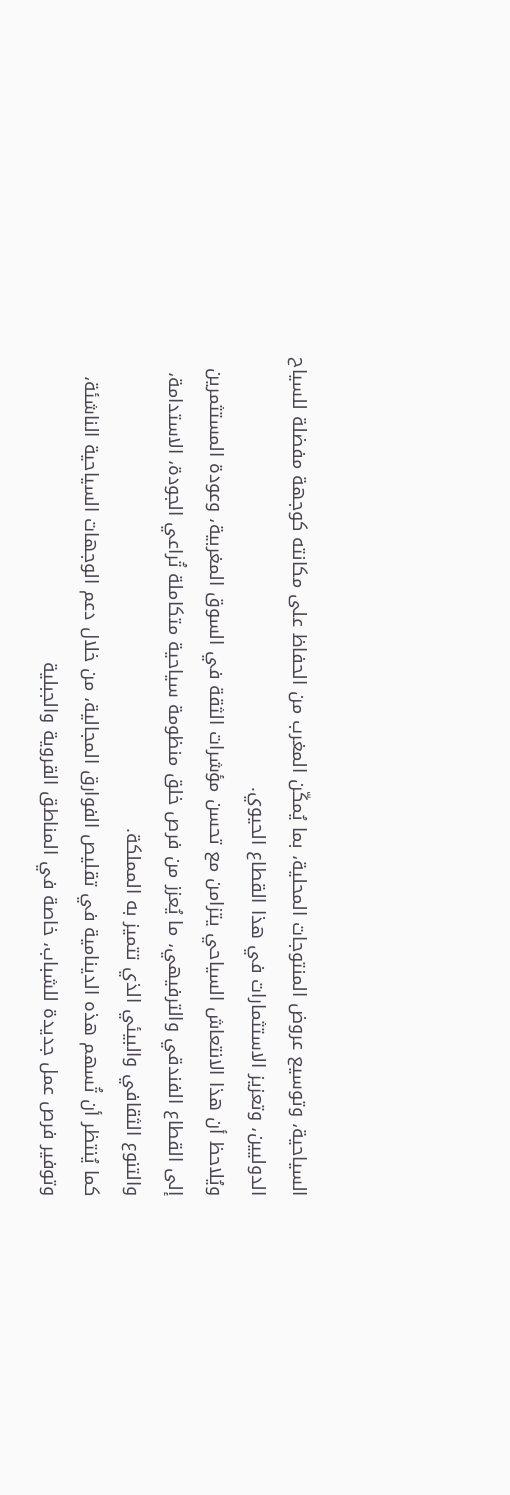السياحية، وتوسيع عروض المنتوجات المحلية، بما يُمكّن المغرب من الحفاظ على مكانته كوجهة مفضلة للسياح الدوليين، وتعزيز الاستثمارات في هذا القطاع الحيوي.
ويُلاحظ أن هذا الانتعاش السياحي يتزامن مع تحسن مؤشرات الثقة في السوق المغربية، وعودة المستثمرين إلى القطاع الفندقي والترفيهي، ما يُعزز من فرص خلق منظومة سياحية متكاملة تُراعي الجودة، الاستدامة، والتنوع الثقافي والبيئي الذي تتميز به المملكة.
كما يُنتظر أن تُسهم هذه الدينامية في تقليص الفوارق المجالية، من خلال دعم الوجهات السياحية الناشئة، وتوفير فرص عمل جديدة للشباب، خاصة في المناطق القروية والجبلية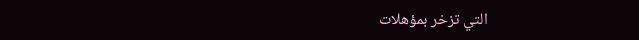التي تزخر بمؤهلات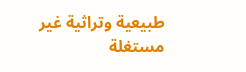طبيعية وتراثية غير مستغلة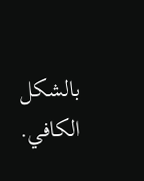بالشكل الكافي.